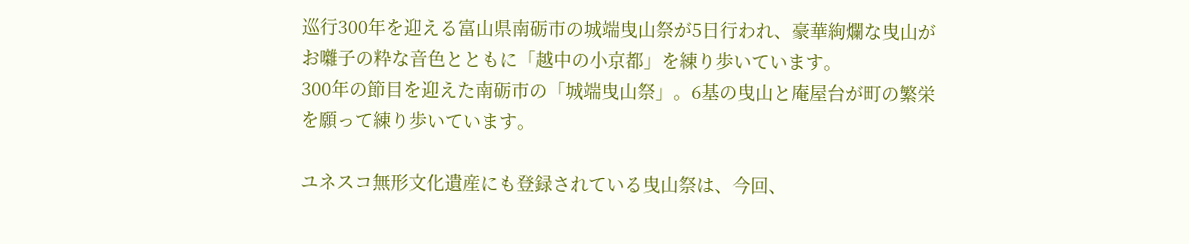巡行300年を迎える富山県南砺市の城端曳山祭が5日行われ、豪華絢爛な曳山がお囃子の粋な音色とともに「越中の小京都」を練り歩いています。
300年の節目を迎えた南砺市の「城端曳山祭」。6基の曳山と庵屋台が町の繁栄を願って練り歩いています。

ユネスコ無形文化遺産にも登録されている曳山祭は、今回、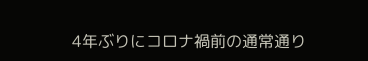4年ぶりにコロナ禍前の通常通り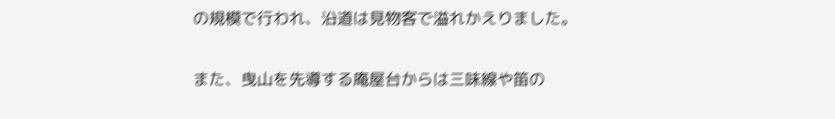の規模で行われ、沿道は見物客で溢れかえりました。

また、曳山を先導する庵屋台からは三味線や笛の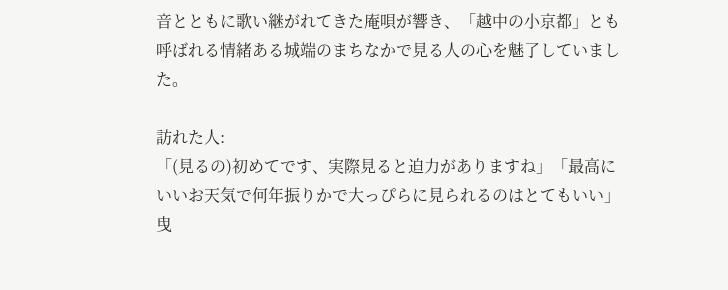音とともに歌い継がれてきた庵唄が響き、「越中の小京都」とも呼ばれる情緒ある城端のまちなかで見る人の心を魅了していました。

訪れた人:
「(見るの)初めてです、実際見ると迫力がありますね」「最高にいいお天気で何年振りかで大っぴらに見られるのはとてもいい」
曳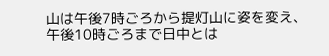山は午後7時ごろから提灯山に姿を変え、午後10時ごろまで日中とは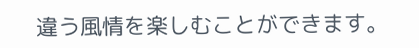違う風情を楽しむことができます。